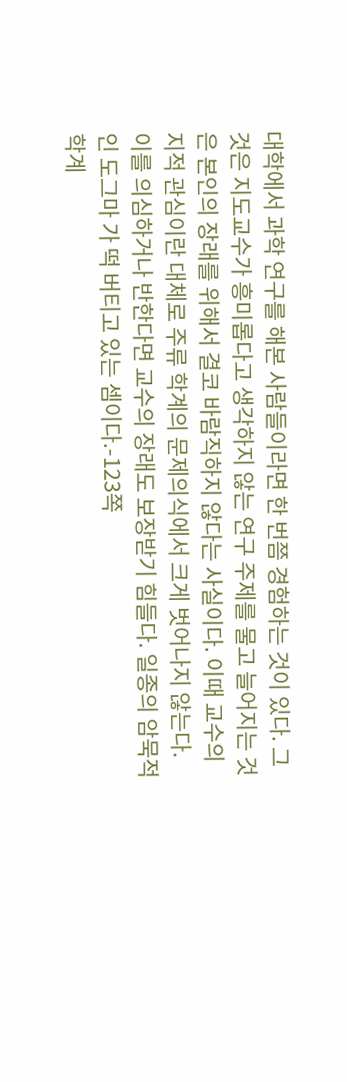대학에서 과학 연구를 해본 사람들이라면 한 번쯤 경험하는 것이 있다. 그것은 지도교수가 흥미롭다고 생각하지 않는 연구 주제를 물고 늘어지는 것은 본인의 장래를 위해서 결코 바람직하지 않다는 사실이다. 이때 교수의 지적 관심이란 대체로 주류 학계의 문제의식에서 크게 벗어나지 않는다. 이를 의심하거나 반한다면 교수의 장래도 보장받기 힘들다. 일종의 암묵적인 도그마 가 떡 버티고 있는 셈이다.-123쪽
학계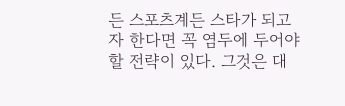든 스포츠계든 스타가 되고자 한다면 꼭 염두에 두어야 할 전략이 있다. 그것은 대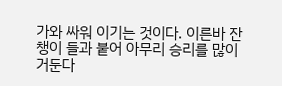가와 싸워 이기는 것이다. 이른바 잔챙이 들과 붙어 아무리 승리를 많이 거둔다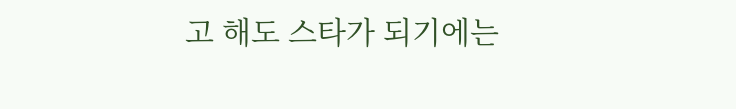고 해도 스타가 되기에는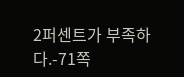2퍼센트가 부족하다.-71쪽